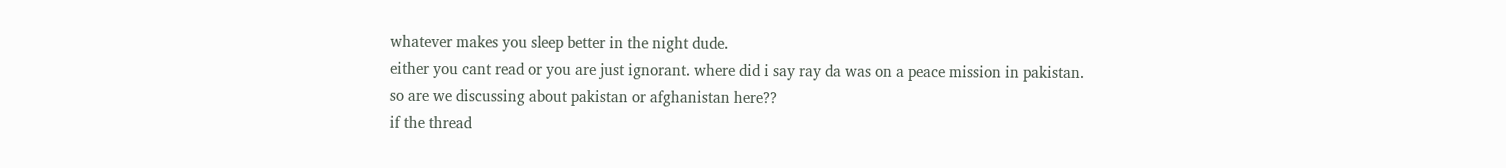whatever makes you sleep better in the night dude.
either you cant read or you are just ignorant. where did i say ray da was on a peace mission in pakistan.
so are we discussing about pakistan or afghanistan here??
if the thread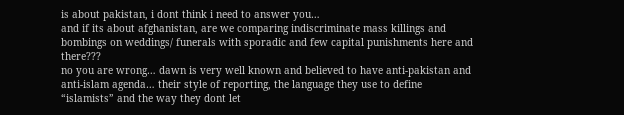is about pakistan, i dont think i need to answer you…
and if its about afghanistan, are we comparing indiscriminate mass killings and bombings on weddings/ funerals with sporadic and few capital punishments here and there???
no you are wrong… dawn is very well known and believed to have anti-pakistan and anti-islam agenda… their style of reporting, the language they use to define “islamists” and the way they dont let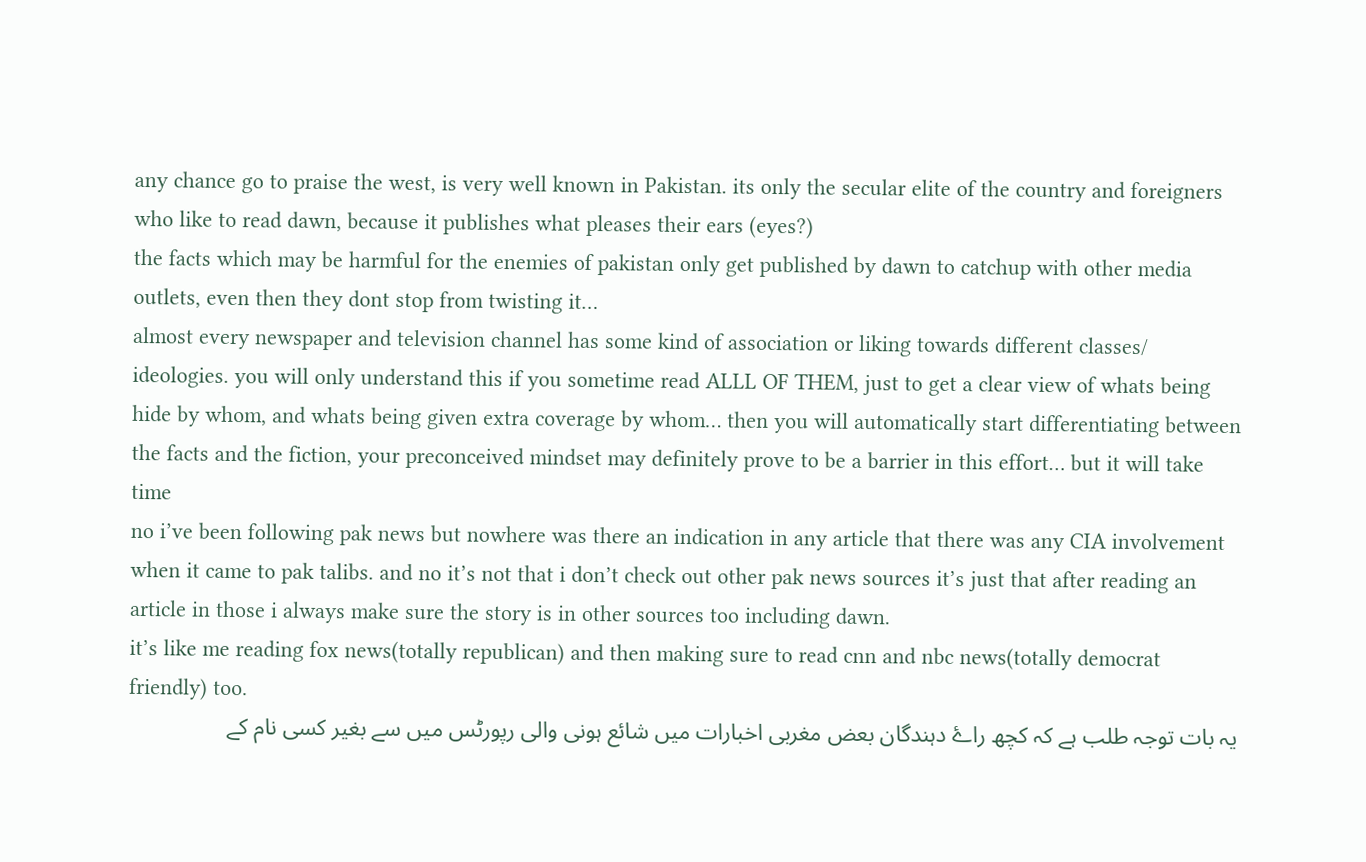any chance go to praise the west, is very well known in Pakistan. its only the secular elite of the country and foreigners who like to read dawn, because it publishes what pleases their ears (eyes?)
the facts which may be harmful for the enemies of pakistan only get published by dawn to catchup with other media outlets, even then they dont stop from twisting it…
almost every newspaper and television channel has some kind of association or liking towards different classes/ ideologies. you will only understand this if you sometime read ALLL OF THEM, just to get a clear view of whats being hide by whom, and whats being given extra coverage by whom… then you will automatically start differentiating between the facts and the fiction, your preconceived mindset may definitely prove to be a barrier in this effort… but it will take time
no i’ve been following pak news but nowhere was there an indication in any article that there was any CIA involvement when it came to pak talibs. and no it’s not that i don’t check out other pak news sources it’s just that after reading an article in those i always make sure the story is in other sources too including dawn.
it’s like me reading fox news(totally republican) and then making sure to read cnn and nbc news(totally democrat friendly) too.
يہ بات توجہ طلب ہے کہ کچھ راۓ دہندگان بعض مغربی اخبارات ميں شائع ہونی والی رپورٹس ميں سے بغير کسی نام کے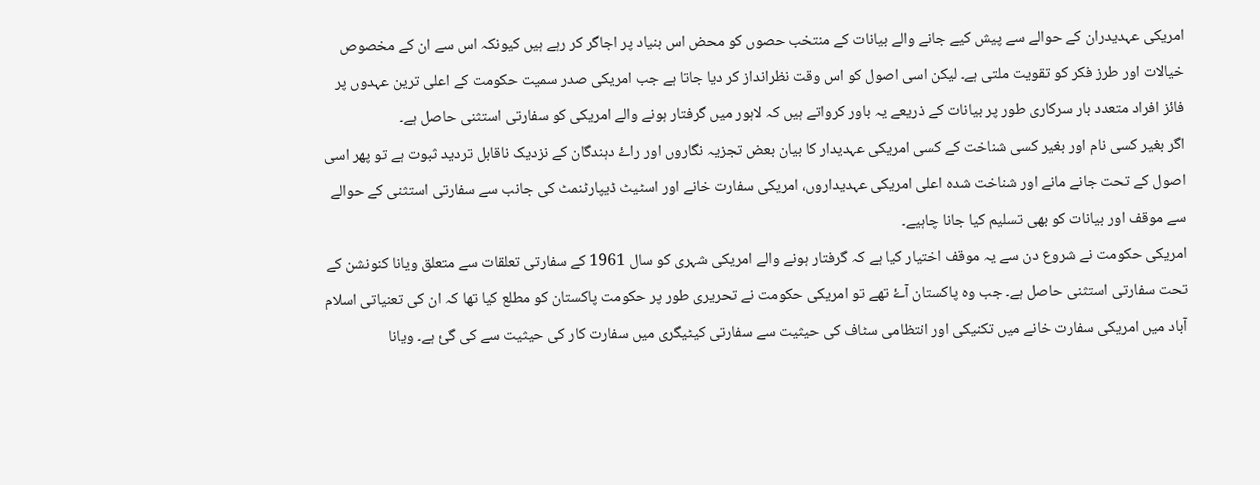امريکی عہديدران کے حوالے سے پيش کيے جانے والے بيانات کے منتخب حصوں کو محض اس بنياد پر اجاگر کر رہے ہيں کيونکہ اس سے ان کے مخصوص خيالات اور طرز فکر کو تقويت ملتی ہے۔ ليکن اسی اصول کو اس وقت نظرانداز کر ديا جاتا ہے جب امريکی صدر سميت حکومت کے اعلی ترين عہدوں پر فائز افراد متعدد بار سرکاری طور پر بيانات کے ذريعے يہ باور کرواتے ہيں کہ لاہور میں گرفتار ہونے والے امريکی کو سفارتی استثنی حاصل ہے۔
اگر بغير کسی نام اور بغیر کسی شناخت کے کسی امريکی عہديدار کا بيان بعض تجزيہ نگاروں اور راۓ دہندگان کے نزديک ناقابل ترديد ثبوت ہے تو پھر اسی اصول کے تحت جانے مانے اور شناخت شدہ اعلی امريکی عہديداروں، امريکی سفارت خانے اور اسٹيٹ ڈيپارٹنمٹ کی جانب سے سفارتی استثنی کے حوالے سے موقف اور بيانات کو بھی تسليم کيا جانا چاہيے۔
امريکی حکومت نے شروع دن سے يہ موقف اختيار کيا ہے کہ گرفتار ہونے والے امريکی شہری کو سال 1961 کے سفارتی تعلقات سے متعلق ويانا کنونشن کے تحت سفارتی استثنی حاصل ہے۔ جب وہ پاکستان آۓ تھے تو امريکی حکومت نے تحريری طور پر حکومت پاکستان کو مطلع کيا تھا کہ ان کی تعنياتی اسلام آباد ميں امريکی سفارت خانے ميں تکنيکی اور انتظامی سٹاف کی حيثيت سے سفارتی کيٹيگری ميں سفارت کار کی حيثيت سے کی گئ ہے۔ ويانا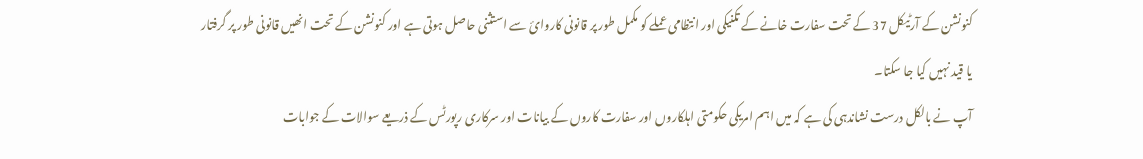کنونشن کے آرٹيکل 37 کے تحت سفارت خانے کے تکنيکی اور انتظامی عملے کو مکمل طور پر قانونی کاروائ سے استثنی حاصل ہوتی ہے اور کنونشن کے تحت انھيں قانونی طور پر گرفتار يا قيد نہيں کيا جا سکتا۔
آپ نے بالکل درست نشاندہی کی ہے کہ ميں اہم امريکی حکومتی اہلکاروں اور سفارت کاروں کے بيانات اور سرکاری رپورٹس کے ذريعے سوالات کے جوابات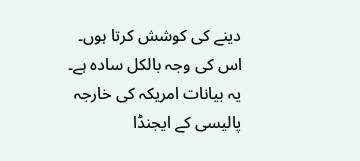دينے کی کوشش کرتا ہوں۔ اس کی وجہ بالکل سادہ ہے۔ يہ بيانات امريکہ کی خارجہ پاليسی کے ايجنڈا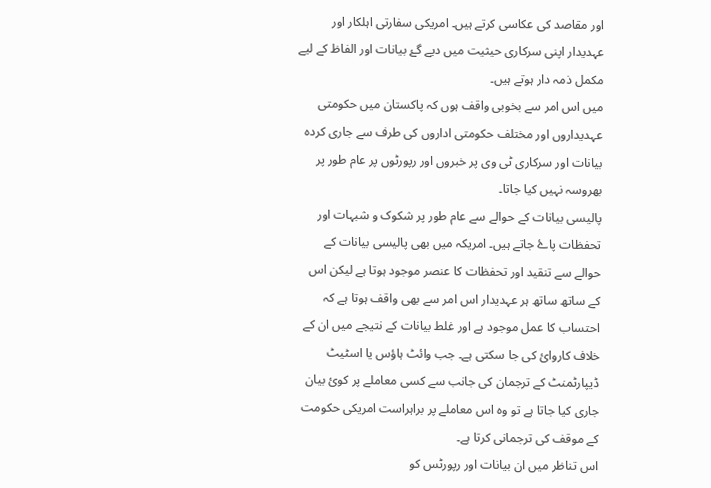اور مقاصد کی عکاسی کرتے ہيں۔ امريکی سفارتی اہلکار اور عہديدار اپنی سرکاری حيثيت ميں ديے گۓ بيانات اور الفاظ کے ليے مکمل ذمہ دار ہوتے ہيں۔
ميں اس امر سے بخوبی واقف ہوں کہ پاکستان ميں حکومتی عہديداروں اور مختلف حکومتی اداروں کی طرف سے جاری کردہ بيانات اور سرکاری ٹی وی پر خبروں اور رپورٹوں پر عام طور پر بھروسہ نہيں کيا جاتا۔
پاليسی بيانات کے حوالے سے عام طور پر شکوک و شبہات اور تحفظات پاۓ جاتے ہيں۔ امريکہ ميں بھی پاليسی بيانات کے حوالے سے تنقيد اور تحفظات کا عنصر موجود ہوتا ہے ليکن اس کے ساتھ ساتھ ہر عہديدار اس امر سے بھی واقف ہوتا ہے کہ احتساب کا عمل موجود ہے اور غلط بيانات کے نتيجے ميں ان کے خلاف کاروائ کی جا سکتی ہے۔ جب وائٹ ہاؤس يا اسٹيٹ ڈيپارٹمنٹ کے ترجمان کی جانب سے کسی معاملے پر کوئ بيان جاری کيا جاتا ہے تو وہ اس معاملے پر براہراست امريکی حکومت کے موقف کی ترجمانی کرتا ہے۔
اس تناظر ميں ان بيانات اور رپورٹس کو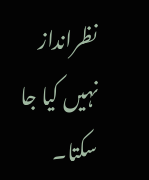نظرانداز نہيں کيا جا سکتا۔